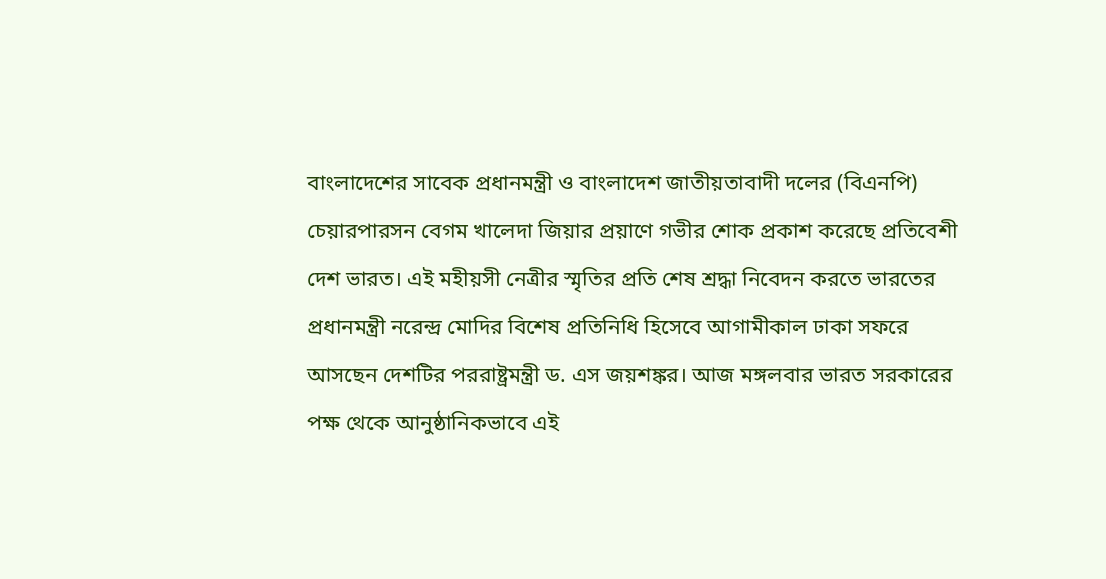বাংলাদেশের সাবেক প্রধানমন্ত্রী ও বাংলাদেশ জাতীয়তাবাদী দলের (বিএনপি) চেয়ারপারসন বেগম খালেদা জিয়ার প্রয়াণে গভীর শোক প্রকাশ করেছে প্রতিবেশী দেশ ভারত। এই মহীয়সী নেত্রীর স্মৃতির প্রতি শেষ শ্রদ্ধা নিবেদন করতে ভারতের প্রধানমন্ত্রী নরেন্দ্র মোদির বিশেষ প্রতিনিধি হিসেবে আগামীকাল ঢাকা সফরে আসছেন দেশটির পররাষ্ট্রমন্ত্রী ড. এস জয়শঙ্কর। আজ মঙ্গলবার ভারত সরকারের পক্ষ থেকে আনুষ্ঠানিকভাবে এই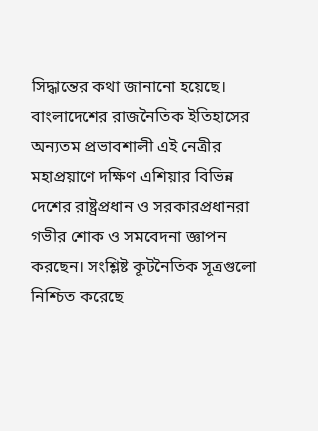সিদ্ধান্তের কথা জানানো হয়েছে।
বাংলাদেশের রাজনৈতিক ইতিহাসের অন্যতম প্রভাবশালী এই নেত্রীর মহাপ্রয়াণে দক্ষিণ এশিয়ার বিভিন্ন দেশের রাষ্ট্রপ্রধান ও সরকারপ্রধানরা গভীর শোক ও সমবেদনা জ্ঞাপন করছেন। সংশ্লিষ্ট কূটনৈতিক সূত্রগুলো নিশ্চিত করেছে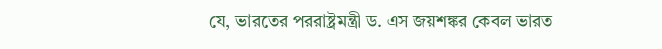যে, ভারতের পররাষ্ট্রমন্ত্রী ড. এস জয়শঙ্কর কেবল ভারত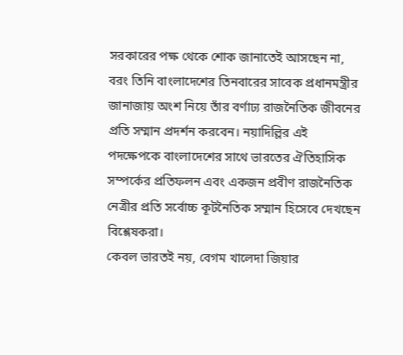সরকারের পক্ষ থেকে শোক জানাতেই আসছেন না, বরং তিনি বাংলাদেশের তিনবারের সাবেক প্রধানমন্ত্রীর জানাজায় অংশ নিয়ে তাঁর বর্ণাঢ্য রাজনৈতিক জীবনের প্রতি সম্মান প্রদর্শন করবেন। নয়াদিল্লির এই পদক্ষেপকে বাংলাদেশের সাথে ভারতের ঐতিহাসিক সম্পর্কের প্রতিফলন এবং একজন প্রবীণ রাজনৈতিক নেত্রীর প্রতি সর্বোচ্চ কূটনৈতিক সম্মান হিসেবে দেখছেন বিশ্লেষকরা।
কেবল ভারতই নয়, বেগম খালেদা জিয়ার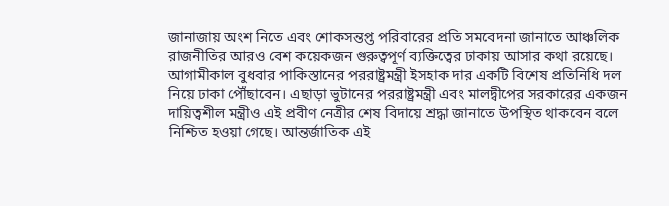জানাজায় অংশ নিতে এবং শোকসন্তপ্ত পরিবারের প্রতি সমবেদনা জানাতে আঞ্চলিক রাজনীতির আরও বেশ কয়েকজন গুরুত্বপূর্ণ ব্যক্তিত্বের ঢাকায় আসার কথা রয়েছে। আগামীকাল বুধবার পাকিস্তানের পররাষ্ট্রমন্ত্রী ইসহাক দার একটি বিশেষ প্রতিনিধি দল নিয়ে ঢাকা পৌঁছাবেন। এছাড়া ভুটানের পররাষ্ট্রমন্ত্রী এবং মালদ্বীপের সরকারের একজন দায়িত্বশীল মন্ত্রীও এই প্রবীণ নেত্রীর শেষ বিদায়ে শ্রদ্ধা জানাতে উপস্থিত থাকবেন বলে নিশ্চিত হওয়া গেছে। আন্তর্জাতিক এই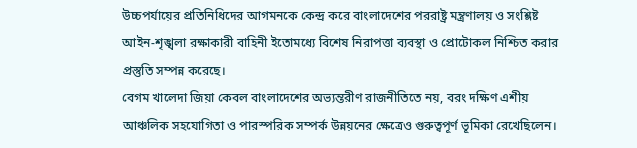উচ্চপর্যায়ের প্রতিনিধিদের আগমনকে কেন্দ্র করে বাংলাদেশের পররাষ্ট্র মন্ত্রণালয় ও সংশ্লিষ্ট আইন-শৃঙ্খলা রক্ষাকারী বাহিনী ইতোমধ্যে বিশেষ নিরাপত্তা ব্যবস্থা ও প্রোটোকল নিশ্চিত করার প্রস্তুতি সম্পন্ন করেছে।
বেগম খালেদা জিয়া কেবল বাংলাদেশের অভ্যন্তরীণ রাজনীতিতে নয়, বরং দক্ষিণ এশীয় আঞ্চলিক সহযোগিতা ও পারস্পরিক সম্পর্ক উন্নয়নের ক্ষেত্রেও গুরুত্বপূর্ণ ভূমিকা রেখেছিলেন।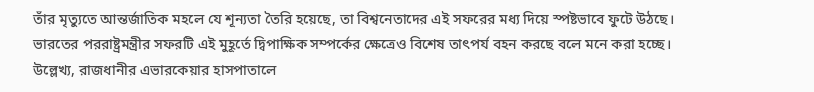তাঁর মৃত্যুতে আন্তর্জাতিক মহলে যে শূন্যতা তৈরি হয়েছে, তা বিশ্বনেতাদের এই সফরের মধ্য দিয়ে স্পষ্টভাবে ফুটে উঠছে। ভারতের পররাষ্ট্রমন্ত্রীর সফরটি এই মুহূর্তে দ্বিপাক্ষিক সম্পর্কের ক্ষেত্রেও বিশেষ তাৎপর্য বহন করছে বলে মনে করা হচ্ছে।
উল্লেখ্য, রাজধানীর এভারকেয়ার হাসপাতালে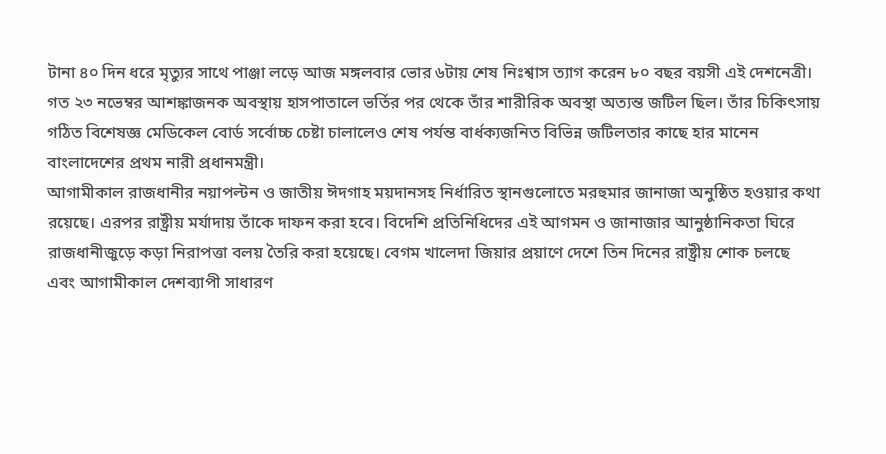টানা ৪০ দিন ধরে মৃত্যুর সাথে পাঞ্জা লড়ে আজ মঙ্গলবার ভোর ৬টায় শেষ নিঃশ্বাস ত্যাগ করেন ৮০ বছর বয়সী এই দেশনেত্রী। গত ২৩ নভেম্বর আশঙ্কাজনক অবস্থায় হাসপাতালে ভর্তির পর থেকে তাঁর শারীরিক অবস্থা অত্যন্ত জটিল ছিল। তাঁর চিকিৎসায় গঠিত বিশেষজ্ঞ মেডিকেল বোর্ড সর্বোচ্চ চেষ্টা চালালেও শেষ পর্যন্ত বার্ধক্যজনিত বিভিন্ন জটিলতার কাছে হার মানেন বাংলাদেশের প্রথম নারী প্রধানমন্ত্রী।
আগামীকাল রাজধানীর নয়াপল্টন ও জাতীয় ঈদগাহ ময়দানসহ নির্ধারিত স্থানগুলোতে মরহুমার জানাজা অনুষ্ঠিত হওয়ার কথা রয়েছে। এরপর রাষ্ট্রীয় মর্যাদায় তাঁকে দাফন করা হবে। বিদেশি প্রতিনিধিদের এই আগমন ও জানাজার আনুষ্ঠানিকতা ঘিরে রাজধানীজুড়ে কড়া নিরাপত্তা বলয় তৈরি করা হয়েছে। বেগম খালেদা জিয়ার প্রয়াণে দেশে তিন দিনের রাষ্ট্রীয় শোক চলছে এবং আগামীকাল দেশব্যাপী সাধারণ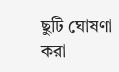ছুটি ঘোষণা করা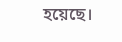হয়েছে।